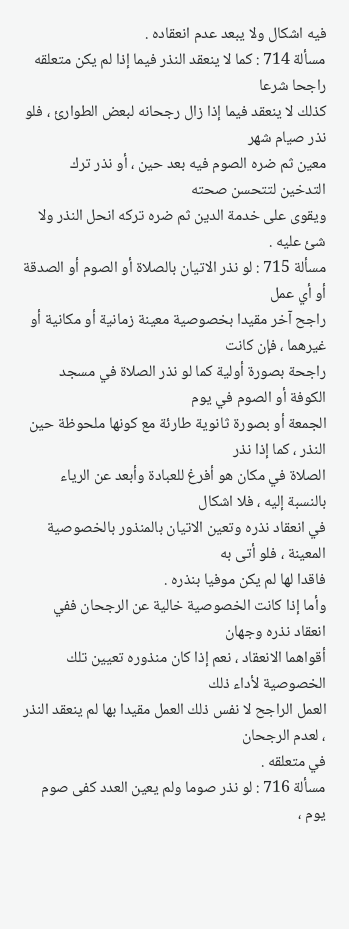فيه اشكال ولا يبعد عدم انعقاده .
مسألة 714 : كما لا ينعقد النذر فيما إذا لم يكن متعلقه راجحا شرعا
كذلك لا ينعقد فيما إذا زال رجحانه لبعض الطوارئ ، فلو نذر صيام شهر
معين ثم ضره الصوم فيه بعد حين ، أو نذر ترك التدخين لتتحسن صحته
ويقوى على خدمة الدين ثم ضره تركه انحل النذر ولا شئ عليه .
مسألة 715 : لو نذر الاتيان بالصلاة أو الصوم أو الصدقة أو أي عمل
راجح آخر مقيدا بخصوصية معينة زمانية أو مكانية أو غيرهما ، فإن كانت
راجحة بصورة أولية كما لو نذر الصلاة في مسجد الكوفة أو الصوم في يوم
الجمعة أو بصورة ثانوية طارئة مع كونها ملحوظة حين النذر ، كما إذا نذر
الصلاة في مكان هو أفرغ للعبادة وأبعد عن الرياء بالنسبة إليه ، فلا اشكال
في انعقاد نذره وتعين الاتيان بالمنذور بالخصوصية المعينة ، فلو أتى به
فاقدا لها لم يكن موفيا بنذره .
وأما إذا كانت الخصوصية خالية عن الرجحان ففي انعقاد نذره وجهان
أقواهما الانعقاد ، نعم إذا كان منذوره تعيين تلك الخصوصية لأداء ذلك
العمل الراجح لا نفس ذلك العمل مقيدا بها لم ينعقد النذر ، لعدم الرجحان
في متعلقه .
مسألة 716 : لو نذر صوما ولم يعين العدد كفى صوم يوم ،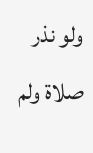ولو نذر
صلاة ولم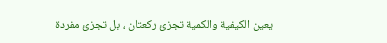يعين الكيفية والكمية تجزئ ركعتان ، بل تجزئ مفردة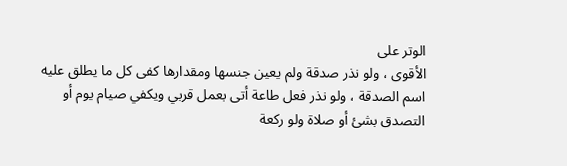الوتر على
الأقوى ، ولو نذر صدقة ولم يعين جنسها ومقدارها كفى كل ما يطلق عليه
اسم الصدقة ، ولو نذر فعل طاعة أتى بعمل قربي ويكفي صيام يوم أو
التصدق بشئ أو صلاة ولو ركعة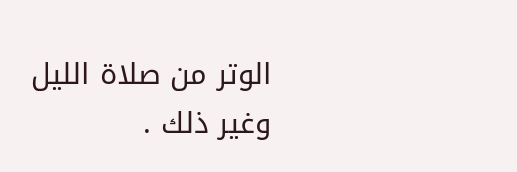الوتر من صلاة الليل وغير ذلك .